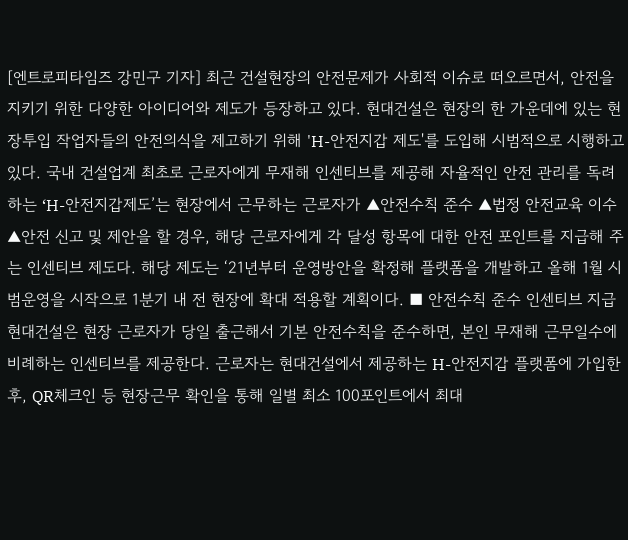[엔트로피타임즈 강민구 기자] 최근 건설현장의 안전문제가 사회적 이슈로 떠오르면서, 안전을 지키기 위한 다양한 아이디어와 제도가 등장하고 있다. 현대건설은 현장의 한 가운데에 있는 현장투입 작업자들의 안전의식을 제고하기 위해 'H-안전지갑 제도'를 도입해 시범적으로 시행하고 있다. 국내 건설업계 최초로 근로자에게 무재해 인센티브를 제공해 자율적인 안전 관리를 독려하는 ‘H-안전지갑제도’는 현장에서 근무하는 근로자가 ▲안전수칙 준수 ▲법정 안전교육 이수 ▲안전 신고 및 제안을 할 경우, 해당 근로자에게 각 달성 항목에 대한 안전 포인트를 지급해 주는 인센티브 제도다. 해당 제도는 ‘21년부터 운영방안을 확정해 플랫폼을 개발하고 올해 1월 시범운영을 시작으로 1분기 내 전 현장에 확대 적용할 계획이다. ■ 안전수칙 준수 인센티브 지급 현대건설은 현장 근로자가 당일 출근해서 기본 안전수칙을 준수하면, 본인 무재해 근무일수에 비례하는 인센티브를 제공한다. 근로자는 현대건설에서 제공하는 H-안전지갑 플랫폼에 가입한 후, QR체크인 등 현장근무 확인을 통해 일별 최소 100포인트에서 최대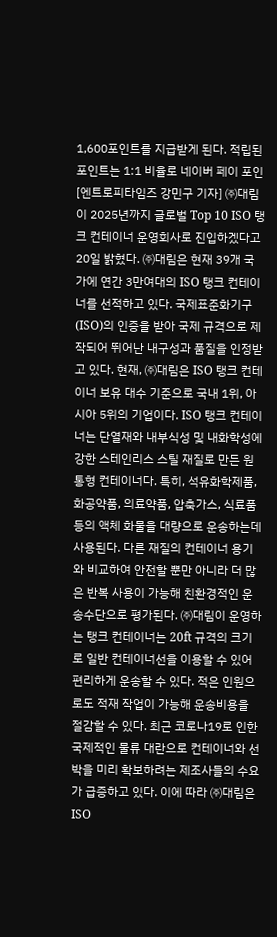1,600포인트를 지급받게 된다. 적립된 포인트는 1:1 비율로 네이버 페이 포인
[엔트로피타임즈 강민구 기자] ㈜대림이 2025년까지 글로벌 Top 10 ISO 탱크 컨테이너 운영회사로 진입하겠다고 20일 밝혔다. ㈜대림은 현재 39개 국가에 연간 3만여대의 ISO 탱크 컨테이너를 선적하고 있다. 국제표준화기구(ISO)의 인증을 받아 국제 규격으로 제작되어 뛰어난 내구성과 품질을 인정받고 있다. 현재, ㈜대림은 ISO 탱크 컨테이너 보유 대수 기준으로 국내 1위, 아시아 5위의 기업이다. ISO 탱크 컨테이너는 단열재와 내부식성 및 내화학성에 강한 스테인리스 스틸 재질로 만든 원통형 컨테이너다. 특히, 석유화학제품, 화공약품, 의료약품, 압축가스, 식료품 등의 액체 화물을 대량으로 운송하는데 사용된다. 다른 재질의 컨테이너 용기와 비교하여 안전할 뿐만 아니라 더 많은 반복 사용이 가능해 친환경적인 운송수단으로 평가된다. ㈜대림이 운영하는 탱크 컨테이너는 20ft 규격의 크기로 일반 컨테이너선을 이용할 수 있어 편리하게 운송할 수 있다. 적은 인원으로도 적재 작업이 가능해 운송비용을 절감할 수 있다. 최근 코로나19로 인한 국제적인 물류 대란으로 컨테이너와 선박을 미리 확보하려는 제조사들의 수요가 급증하고 있다. 이에 따라 ㈜대림은 ISO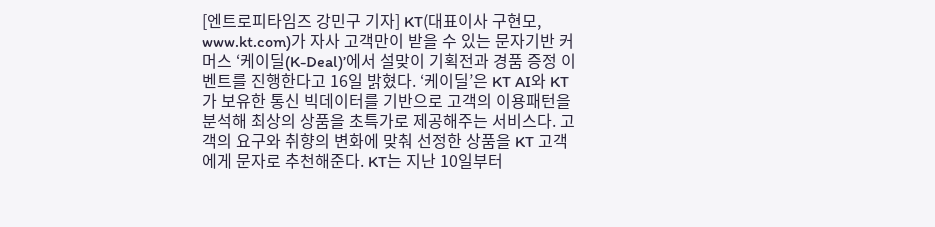[엔트로피타임즈 강민구 기자] KT(대표이사 구현모, www.kt.com)가 자사 고객만이 받을 수 있는 문자기반 커머스 ‘케이딜(K-Deal)’에서 설맞이 기획전과 경품 증정 이벤트를 진행한다고 16일 밝혔다. ‘케이딜’은 KT AI와 KT가 보유한 통신 빅데이터를 기반으로 고객의 이용패턴을 분석해 최상의 상품을 초특가로 제공해주는 서비스다. 고객의 요구와 취향의 변화에 맞춰 선정한 상품을 KT 고객에게 문자로 추천해준다. KT는 지난 10일부터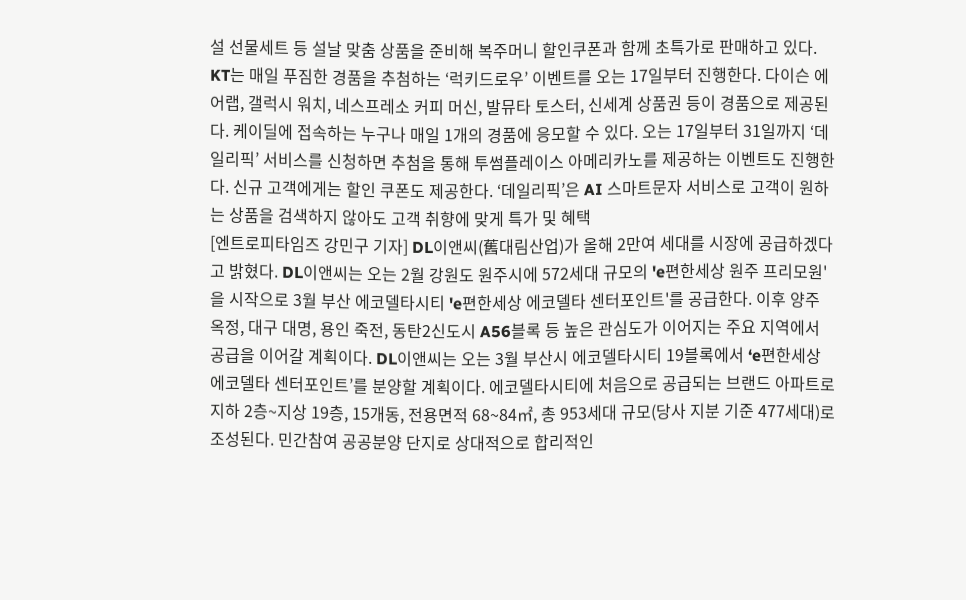설 선물세트 등 설날 맞춤 상품을 준비해 복주머니 할인쿠폰과 함께 초특가로 판매하고 있다. KT는 매일 푸짐한 경품을 추첨하는 ‘럭키드로우’ 이벤트를 오는 17일부터 진행한다. 다이슨 에어랩, 갤럭시 워치, 네스프레소 커피 머신, 발뮤타 토스터, 신세계 상품권 등이 경품으로 제공된다. 케이딜에 접속하는 누구나 매일 1개의 경품에 응모할 수 있다. 오는 17일부터 31일까지 ‘데일리픽’ 서비스를 신청하면 추첨을 통해 투썸플레이스 아메리카노를 제공하는 이벤트도 진행한다. 신규 고객에게는 할인 쿠폰도 제공한다. ‘데일리픽’은 AI 스마트문자 서비스로 고객이 원하는 상품을 검색하지 않아도 고객 취향에 맞게 특가 및 혜택
[엔트로피타임즈 강민구 기자] DL이앤씨(舊대림산업)가 올해 2만여 세대를 시장에 공급하겠다고 밝혔다. DL이앤씨는 오는 2월 강원도 원주시에 572세대 규모의 'e편한세상 원주 프리모원'을 시작으로 3월 부산 에코델타시티 'e편한세상 에코델타 센터포인트'를 공급한다. 이후 양주 옥정, 대구 대명, 용인 죽전, 동탄2신도시 A56블록 등 높은 관심도가 이어지는 주요 지역에서 공급을 이어갈 계획이다. DL이앤씨는 오는 3월 부산시 에코델타시티 19블록에서 ‘e편한세상 에코델타 센터포인트’를 분양할 계획이다. 에코델타시티에 처음으로 공급되는 브랜드 아파트로 지하 2층~지상 19층, 15개동, 전용면적 68~84㎡, 총 953세대 규모(당사 지분 기준 477세대)로 조성된다. 민간참여 공공분양 단지로 상대적으로 합리적인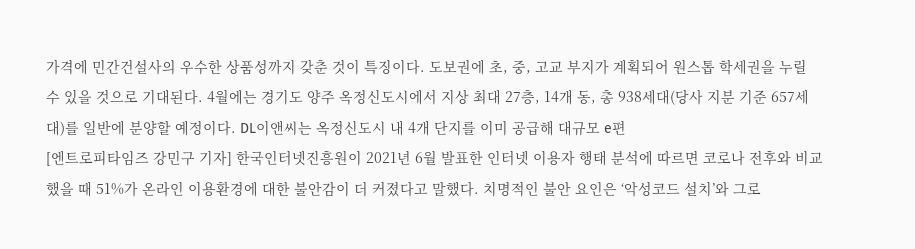가격에 민간건설사의 우수한 상품성까지 갖춘 것이 특징이다. 도보권에 초, 중, 고교 부지가 계획되어 원스톱 학세권을 누릴 수 있을 것으로 기대된다. 4월에는 경기도 양주 옥정신도시에서 지상 최대 27층, 14개 동, 총 938세대(당사 지분 기준 657세대)를 일반에 분양할 예정이다. DL이앤씨는 옥정신도시 내 4개 단지를 이미 공급해 대규모 e편
[엔트로피타임즈 강민구 기자] 한국인터넷진흥원이 2021년 6월 발표한 인터넷 이용자 행태 분석에 따르면 코로나 전후와 비교했을 때 51%가 온라인 이용환경에 대한 불안감이 더 커졌다고 말했다. 치명적인 불안 요인은 ‘악성코드 설치’와 그로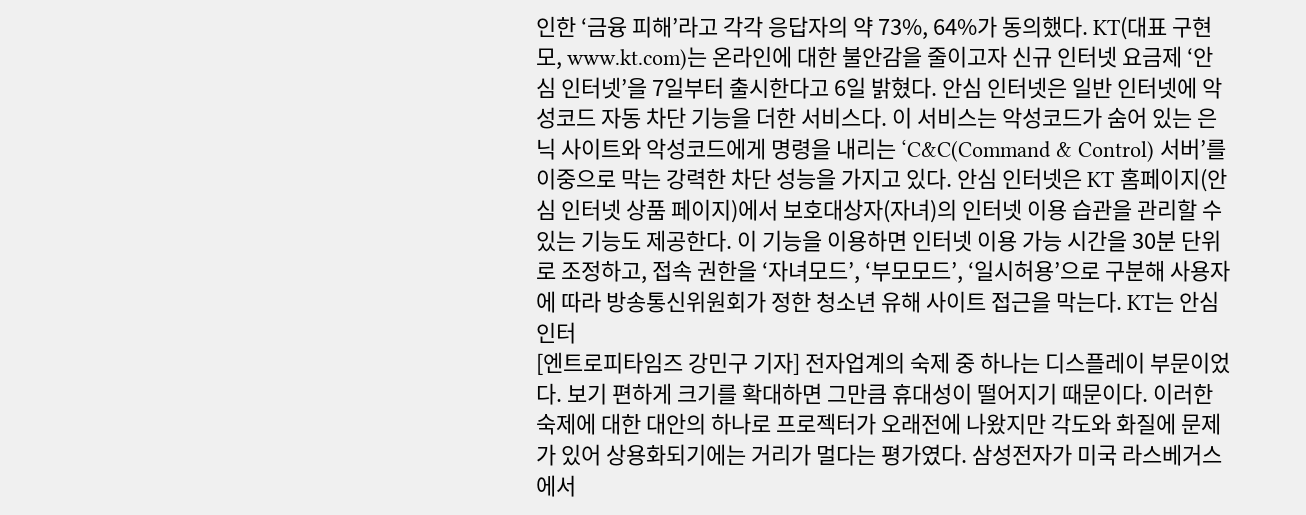인한 ‘금융 피해’라고 각각 응답자의 약 73%, 64%가 동의했다. KT(대표 구현모, www.kt.com)는 온라인에 대한 불안감을 줄이고자 신규 인터넷 요금제 ‘안심 인터넷’을 7일부터 출시한다고 6일 밝혔다. 안심 인터넷은 일반 인터넷에 악성코드 자동 차단 기능을 더한 서비스다. 이 서비스는 악성코드가 숨어 있는 은닉 사이트와 악성코드에게 명령을 내리는 ‘C&C(Command & Control) 서버’를 이중으로 막는 강력한 차단 성능을 가지고 있다. 안심 인터넷은 KT 홈페이지(안심 인터넷 상품 페이지)에서 보호대상자(자녀)의 인터넷 이용 습관을 관리할 수 있는 기능도 제공한다. 이 기능을 이용하면 인터넷 이용 가능 시간을 30분 단위로 조정하고, 접속 권한을 ‘자녀모드’, ‘부모모드’, ‘일시허용’으로 구분해 사용자에 따라 방송통신위원회가 정한 청소년 유해 사이트 접근을 막는다. KT는 안심 인터
[엔트로피타임즈 강민구 기자] 전자업계의 숙제 중 하나는 디스플레이 부문이었다. 보기 편하게 크기를 확대하면 그만큼 휴대성이 떨어지기 때문이다. 이러한 숙제에 대한 대안의 하나로 프로젝터가 오래전에 나왔지만 각도와 화질에 문제가 있어 상용화되기에는 거리가 멀다는 평가였다. 삼성전자가 미국 라스베거스에서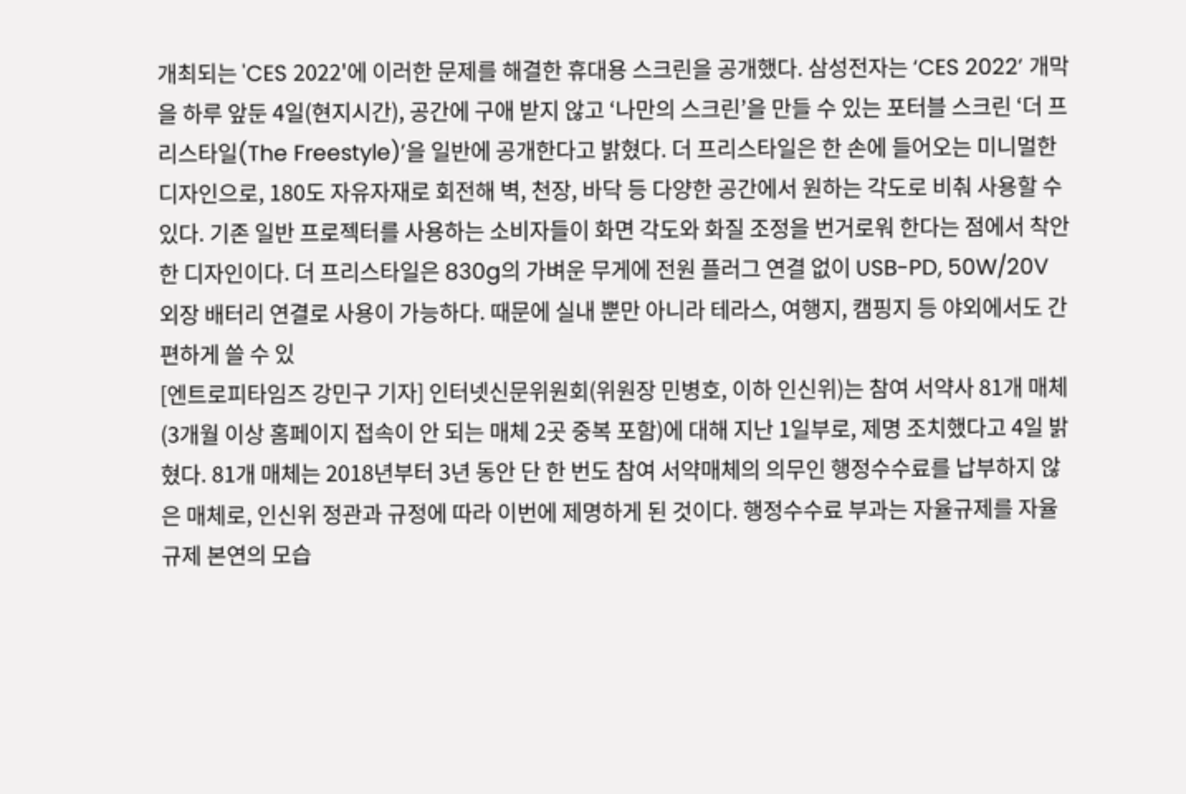개최되는 'CES 2022'에 이러한 문제를 해결한 휴대용 스크린을 공개했다. 삼성전자는 ‘CES 2022’ 개막을 하루 앞둔 4일(현지시간), 공간에 구애 받지 않고 ‘나만의 스크린’을 만들 수 있는 포터블 스크린 ‘더 프리스타일(The Freestyle)’을 일반에 공개한다고 밝혔다. 더 프리스타일은 한 손에 들어오는 미니멀한 디자인으로, 180도 자유자재로 회전해 벽, 천장, 바닥 등 다양한 공간에서 원하는 각도로 비춰 사용할 수 있다. 기존 일반 프로젝터를 사용하는 소비자들이 화면 각도와 화질 조정을 번거로워 한다는 점에서 착안한 디자인이다. 더 프리스타일은 830g의 가벼운 무게에 전원 플러그 연결 없이 USB-PD, 50W/20V 외장 배터리 연결로 사용이 가능하다. 때문에 실내 뿐만 아니라 테라스, 여행지, 캠핑지 등 야외에서도 간편하게 쓸 수 있
[엔트로피타임즈 강민구 기자] 인터넷신문위원회(위원장 민병호, 이하 인신위)는 참여 서약사 81개 매체(3개월 이상 홈페이지 접속이 안 되는 매체 2곳 중복 포함)에 대해 지난 1일부로, 제명 조치했다고 4일 밝혔다. 81개 매체는 2018년부터 3년 동안 단 한 번도 참여 서약매체의 의무인 행정수수료를 납부하지 않은 매체로, 인신위 정관과 규정에 따라 이번에 제명하게 된 것이다. 행정수수료 부과는 자율규제를 자율규제 본연의 모습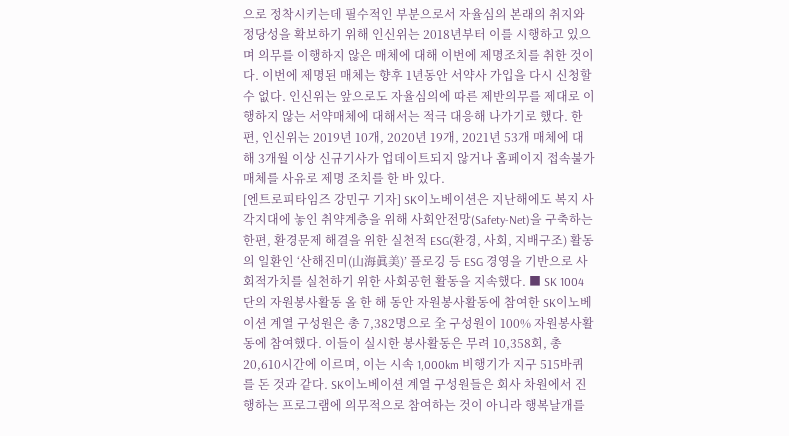으로 정착시키는데 필수적인 부분으로서 자율심의 본래의 취지와 정당성을 확보하기 위해 인신위는 2018년부터 이를 시행하고 있으며 의무를 이행하지 않은 매체에 대해 이번에 제명조치를 취한 것이다. 이번에 제명된 매체는 향후 1년동안 서약사 가입을 다시 신청할 수 없다. 인신위는 앞으로도 자율심의에 따른 제반의무를 제대로 이행하지 않는 서약매체에 대해서는 적극 대응해 나가기로 했다. 한편, 인신위는 2019년 10개, 2020년 19개, 2021년 53개 매체에 대해 3개월 이상 신규기사가 업데이트되지 않거나 홈페이지 접속불가 매체를 사유로 제명 조치를 한 바 있다.
[엔트로피타임즈 강민구 기자] SK이노베이션은 지난해에도 복지 사각지대에 놓인 취약계층을 위해 사회안전망(Safety-Net)을 구축하는 한편, 환경문제 해결을 위한 실천적 ESG(환경, 사회, 지배구조) 활동의 일환인 ‘산해진미(山海眞美)’ 플로깅 등 ESG 경영을 기반으로 사회적가치를 실천하기 위한 사회공헌 활동을 지속했다. ■ SK 1004단의 자원봉사활동 올 한 해 동안 자원봉사활동에 참여한 SK이노베이션 계열 구성원은 총 7,382명으로 全 구성원이 100% 자원봉사활동에 참여했다. 이들이 실시한 봉사활동은 무려 10,358회, 총 20,610시간에 이르며, 이는 시속 1,000km 비행기가 지구 515바퀴를 돈 것과 같다. SK이노베이션 계열 구성원들은 회사 차원에서 진행하는 프로그램에 의무적으로 참여하는 것이 아니라 행복날개를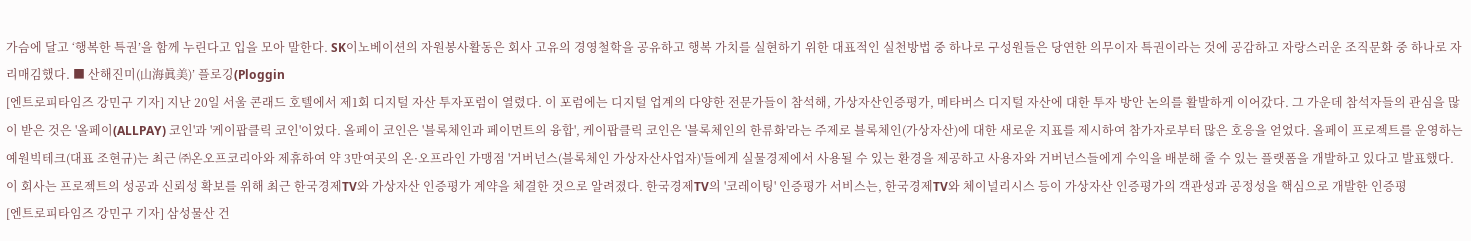가슴에 달고 ‘행복한 특권’을 함께 누린다고 입을 모아 말한다. SK이노베이션의 자원봉사활동은 회사 고유의 경영철학을 공유하고 행복 가치를 실현하기 위한 대표적인 실천방법 중 하나로 구성원들은 당연한 의무이자 특권이라는 것에 공감하고 자랑스러운 조직문화 중 하나로 자리매김했다. ■ 산해진미(山海眞美)’ 플로깅(Ploggin
[엔트로피타임즈 강민구 기자] 지난 20일 서울 콘래드 호텔에서 제1회 디지털 자산 투자포럼이 열렸다. 이 포럼에는 디지털 업계의 다양한 전문가들이 참석해, 가상자산인증평가, 메타버스 디지털 자산에 대한 투자 방안 논의를 활발하게 이어갔다. 그 가운데 참석자들의 관심을 많이 받은 것은 '올페이(ALLPAY) 코인'과 '케이팝클릭 코인'이었다. 올페이 코인은 '블록체인과 페이먼트의 융합', 케이팝클릭 코인은 '블록체인의 한류화'라는 주제로 블록체인(가상자산)에 대한 새로운 지표를 제시하여 참가자로부터 많은 호응을 얻었다. 올페이 프로젝트를 운영하는 예원빅테크(대표 조현규)는 최근 ㈜온오프코리아와 제휴하여 약 3만여곳의 온·오프라인 가맹점 '거버넌스(블록체인 가상자산사업자)'들에게 실물경제에서 사용될 수 있는 환경을 제공하고 사용자와 거버넌스들에게 수익을 배분해 줄 수 있는 플랫폼을 개발하고 있다고 발표했다. 이 회사는 프로젝트의 성공과 신뢰성 확보를 위해 최근 한국경제TV와 가상자산 인증평가 계약을 체결한 것으로 알려졌다. 한국경제TV의 '코레이팅' 인증평가 서비스는, 한국경제TV와 체이널리시스 등이 가상자산 인증평가의 객관성과 공정성을 핵심으로 개발한 인증평
[엔트로피타임즈 강민구 기자] 삼성물산 건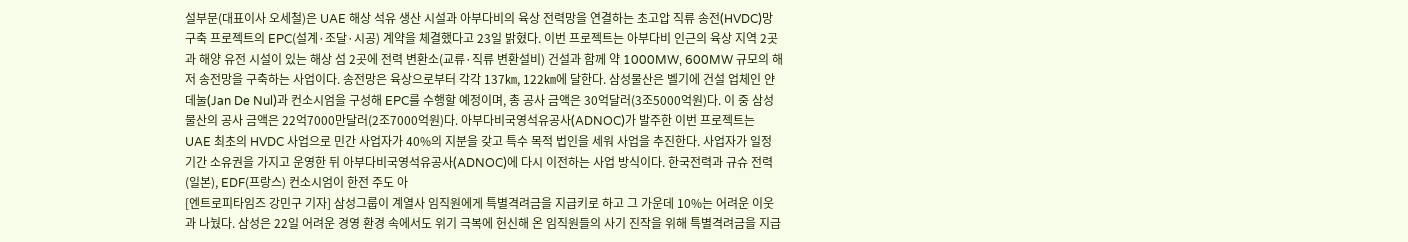설부문(대표이사 오세철)은 UAE 해상 석유 생산 시설과 아부다비의 육상 전력망을 연결하는 초고압 직류 송전(HVDC)망 구축 프로젝트의 EPC(설계·조달·시공) 계약을 체결했다고 23일 밝혔다. 이번 프로젝트는 아부다비 인근의 육상 지역 2곳과 해양 유전 시설이 있는 해상 섬 2곳에 전력 변환소(교류·직류 변환설비) 건설과 함께 약 1000MW, 600MW 규모의 해저 송전망을 구축하는 사업이다. 송전망은 육상으로부터 각각 137㎞, 122㎞에 달한다. 삼성물산은 벨기에 건설 업체인 얀데눌(Jan De Nul)과 컨소시엄을 구성해 EPC를 수행할 예정이며, 총 공사 금액은 30억달러(3조5000억원)다. 이 중 삼성물산의 공사 금액은 22억7000만달러(2조7000억원)다. 아부다비국영석유공사(ADNOC)가 발주한 이번 프로젝트는 UAE 최초의 HVDC 사업으로 민간 사업자가 40%의 지분을 갖고 특수 목적 법인을 세워 사업을 추진한다. 사업자가 일정 기간 소유권을 가지고 운영한 뒤 아부다비국영석유공사(ADNOC)에 다시 이전하는 사업 방식이다. 한국전력과 규슈 전력(일본), EDF(프랑스) 컨소시엄이 한전 주도 아
[엔트로피타임즈 강민구 기자] 삼성그룹이 계열사 임직원에게 특별격려금을 지급키로 하고 그 가운데 10%는 어려운 이웃과 나눴다. 삼성은 22일 어려운 경영 환경 속에서도 위기 극복에 헌신해 온 임직원들의 사기 진작을 위해 특별격려금을 지급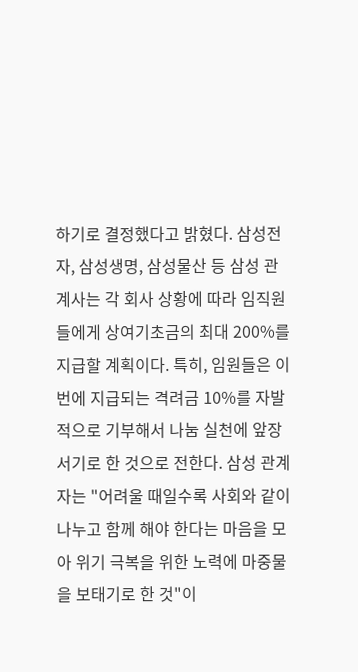하기로 결정했다고 밝혔다. 삼성전자, 삼성생명, 삼성물산 등 삼성 관계사는 각 회사 상황에 따라 임직원들에게 상여기초금의 최대 200%를 지급할 계획이다. 특히, 임원들은 이번에 지급되는 격려금 10%를 자발적으로 기부해서 나눔 실천에 앞장서기로 한 것으로 전한다. 삼성 관계자는 "어려울 때일수록 사회와 같이 나누고 함께 해야 한다는 마음을 모아 위기 극복을 위한 노력에 마중물을 보태기로 한 것"이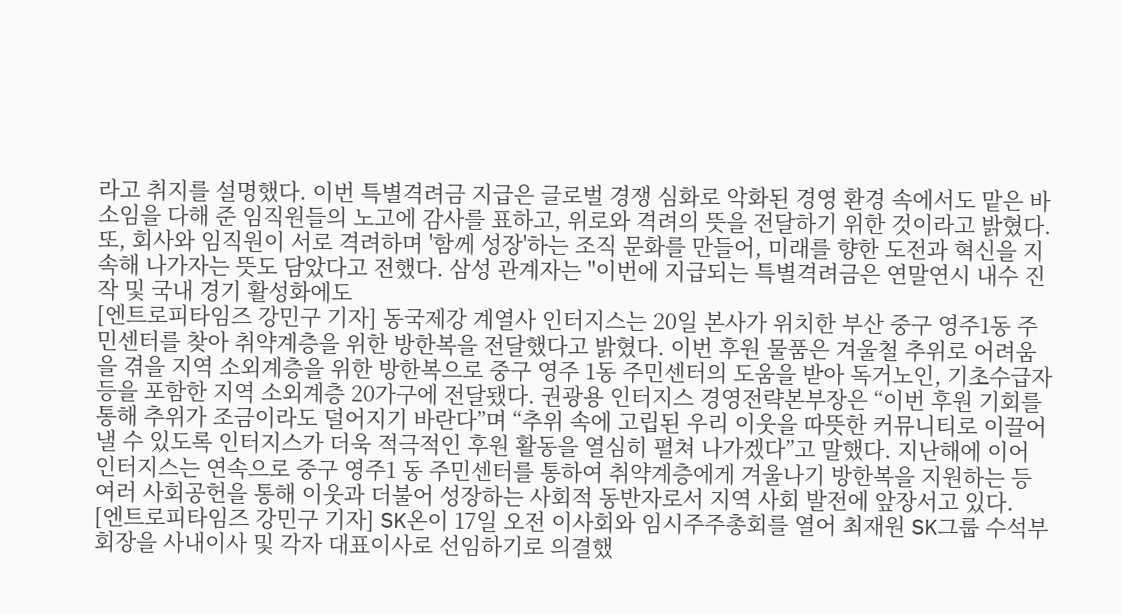라고 취지를 설명했다. 이번 특별격려금 지급은 글로벌 경쟁 심화로 악화된 경영 환경 속에서도 맡은 바 소임을 다해 준 임직원들의 노고에 감사를 표하고, 위로와 격려의 뜻을 전달하기 위한 것이라고 밝혔다. 또, 회사와 임직원이 서로 격려하며 '함께 성장'하는 조직 문화를 만들어, 미래를 향한 도전과 혁신을 지속해 나가자는 뜻도 담았다고 전했다. 삼성 관계자는 "이번에 지급되는 특별격려금은 연말연시 내수 진작 및 국내 경기 활성화에도
[엔트로피타임즈 강민구 기자] 동국제강 계열사 인터지스는 20일 본사가 위치한 부산 중구 영주1동 주민센터를 찾아 취약계층을 위한 방한복을 전달했다고 밝혔다. 이번 후원 물품은 겨울철 추위로 어려움을 겪을 지역 소외계층을 위한 방한복으로 중구 영주 1동 주민센터의 도움을 받아 독거노인, 기초수급자 등을 포함한 지역 소외계층 20가구에 전달됐다. 권광용 인터지스 경영전략본부장은 “이번 후원 기회를 통해 추위가 조금이라도 덜어지기 바란다”며 “추위 속에 고립된 우리 이웃을 따뜻한 커뮤니티로 이끌어낼 수 있도록 인터지스가 더욱 적극적인 후원 활동을 열심히 펼쳐 나가겠다”고 말했다. 지난해에 이어 인터지스는 연속으로 중구 영주1 동 주민센터를 통하여 취약계층에게 겨울나기 방한복을 지원하는 등 여러 사회공헌을 통해 이웃과 더불어 성장하는 사회적 동반자로서 지역 사회 발전에 앞장서고 있다.
[엔트로피타임즈 강민구 기자] SK온이 17일 오전 이사회와 임시주주총회를 열어 최재원 SK그룹 수석부회장을 사내이사 및 각자 대표이사로 선임하기로 의결했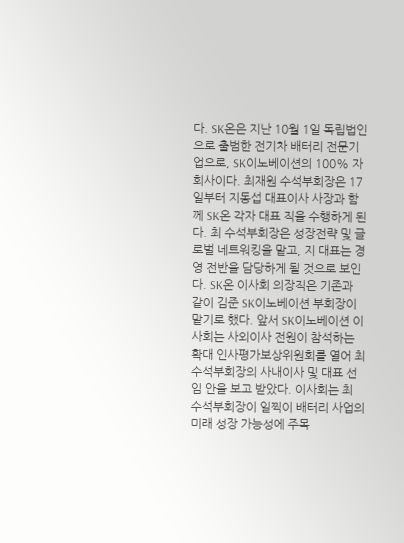다. SK온은 지난 10월 1일 독립법인으로 출범한 전기차 배터리 전문기업으로, SK이노베이션의 100% 자회사이다. 최재원 수석부회장은 17일부터 지동섭 대표이사 사장과 함께 SK온 각자 대표 직을 수행하게 된다. 최 수석부회장은 성장전략 및 글로벌 네트워킹을 맡고, 지 대표는 경영 전반을 담당하게 될 것으로 보인다. SK온 이사회 의장직은 기존과 같이 김준 SK이노베이션 부회장이 맡기로 했다. 앞서 SK이노베이션 이사회는 사외이사 전원이 참석하는 확대 인사평가보상위원회를 열어 최 수석부회장의 사내이사 및 대표 선임 안을 보고 받았다. 이사회는 최 수석부회장이 일찍이 배터리 사업의 미래 성장 가능성에 주목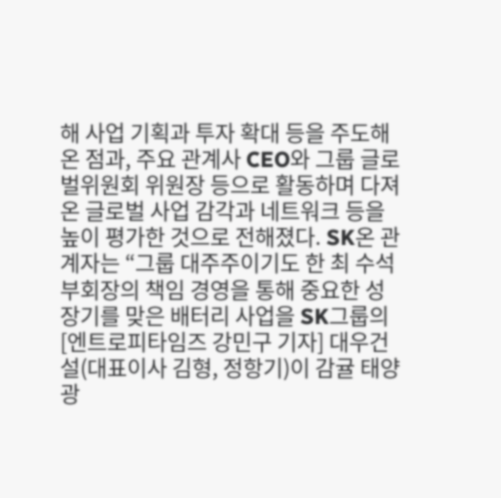해 사업 기획과 투자 확대 등을 주도해 온 점과, 주요 관계사 CEO와 그룹 글로벌위원회 위원장 등으로 활동하며 다져 온 글로벌 사업 감각과 네트워크 등을 높이 평가한 것으로 전해졌다. SK온 관계자는 “그룹 대주주이기도 한 최 수석부회장의 책임 경영을 통해 중요한 성장기를 맞은 배터리 사업을 SK그룹의
[엔트로피타임즈 강민구 기자] 대우건설(대표이사 김형, 정항기)이 감귤 태양광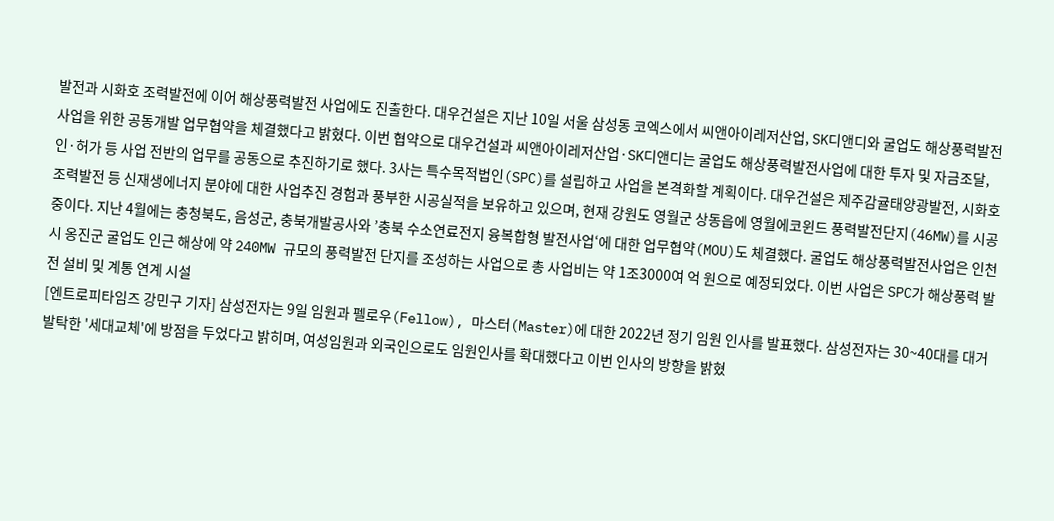발전과 시화호 조력발전에 이어 해상풍력발전 사업에도 진출한다. 대우건설은 지난 10일 서울 삼성동 코엑스에서 씨앤아이레저산업, SK디앤디와 굴업도 해상풍력발전사업을 위한 공동개발 업무협약을 체결했다고 밝혔다. 이번 협약으로 대우건설과 씨앤아이레저산업·SK디앤디는 굴업도 해상풍력발전사업에 대한 투자 및 자금조달, 인·허가 등 사업 전반의 업무를 공동으로 추진하기로 했다. 3사는 특수목적법인(SPC)를 설립하고 사업을 본격화할 계획이다. 대우건설은 제주감귤태양광발전, 시화호조력발전 등 신재생에너지 분야에 대한 사업추진 경험과 풍부한 시공실적을 보유하고 있으며, 현재 강원도 영월군 상동읍에 영월에코윈드 풍력발전단지(46MW)를 시공중이다. 지난 4월에는 충청북도, 음성군, 충북개발공사와 ’충북 수소연료전지 융복합형 발전사업‘에 대한 업무협약(MOU)도 체결했다. 굴업도 해상풍력발전사업은 인천시 옹진군 굴업도 인근 해상에 약 240MW 규모의 풍력발전 단지를 조성하는 사업으로 총 사업비는 약 1조3000여 억 원으로 예정되었다. 이번 사업은 SPC가 해상풍력 발전 설비 및 계통 연계 시설
[엔트로피타임즈 강민구 기자] 삼성전자는 9일 임원과 펠로우(Fellow), 마스터(Master)에 대한 2022년 정기 임원 인사를 발표했다. 삼성전자는 30~40대를 대거 발탁한 '세대교체'에 방점을 두었다고 밝히며, 여성임원과 외국인으로도 임원인사를 확대했다고 이번 인사의 방향을 밝혔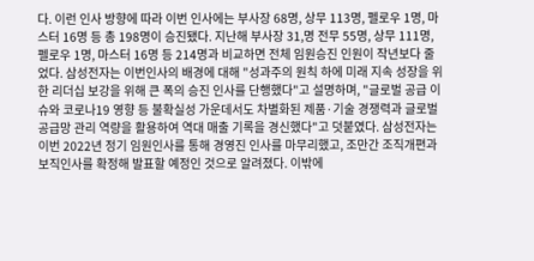다. 이런 인사 방향에 따라 이번 인사에는 부사장 68명, 상무 113명, 펠로우 1명, 마스터 16명 등 총 198명이 승진됐다. 지난해 부사장 31,명 전무 55명, 상무 111명, 펠로우 1명, 마스터 16명 등 214명과 비교하면 전체 임원승진 인원이 작년보다 줄었다. 삼성전자는 이번인사의 배경에 대해 "성과주의 원칙 하에 미래 지속 성장을 위한 리더십 보강을 위해 큰 폭의 승진 인사를 단행했다"고 설명하며, "글로벌 공급 이슈와 코로나19 영향 등 불확실성 가운데서도 차별화된 제품·기술 경쟁력과 글로벌 공급망 관리 역량을 활용하여 역대 매출 기록을 경신했다"고 덧붙였다. 삼성전자는 이번 2022년 정기 임원인사를 통해 경영진 인사를 마무리했고, 조만간 조직개편과 보직인사를 확정해 발표할 예정인 것으로 알려졌다. 이밖에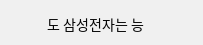도 삼성전자는 능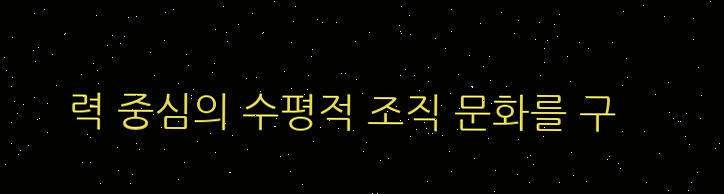력 중심의 수평적 조직 문화를 구